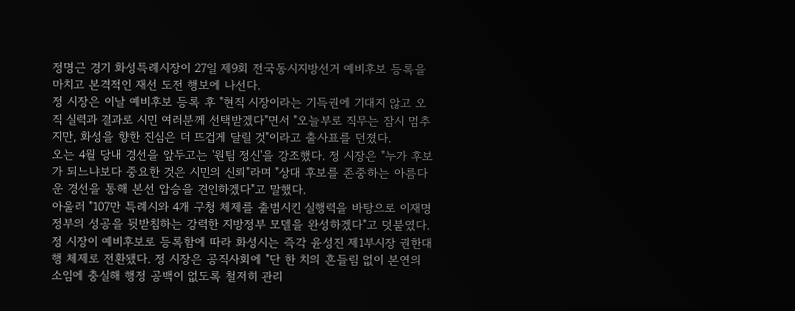정명근 경기 화성특례시장이 27일 제9회 전국동시지방선거 예비후보 등록을 마치고 본격적인 재선 도전 행보에 나선다.
정 시장은 이날 예비후보 등록 후 "현직 시장이라는 기득권에 기대지 않고 오직 실력과 결과로 시민 여러분께 선택받겠다"면서 "오늘부로 직무는 잠시 멈추지만, 화성을 향한 진심은 더 뜨겁게 달릴 것"이라고 출사표를 던졌다.
오는 4월 당내 경선을 앞두고는 '원팀 정신'을 강조했다. 정 시장은 "누가 후보가 되느냐보다 중요한 것은 시민의 신뢰"라며 "상대 후보를 존중하는 아름다운 경선을 통해 본선 압승을 견인하겠다"고 말했다.
아울러 "107만 특례시와 4개 구청 체제를 출범시킨 실행력을 바탕으로 이재명 정부의 성공을 뒷받침하는 강력한 지방정부 모델을 완성하겠다"고 덧붙였다.
정 시장이 예비후보로 등록함에 따라 화성시는 즉각 윤성진 제1부시장 권한대행 체제로 전환됐다. 정 시장은 공직사회에 "단 한 치의 흔들림 없이 본연의 소임에 충실해 행정 공백이 없도록 철저히 관리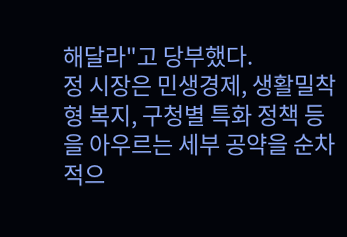해달라"고 당부했다.
정 시장은 민생경제, 생활밀착형 복지, 구청별 특화 정책 등을 아우르는 세부 공약을 순차적으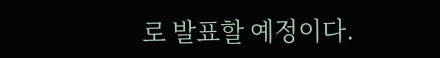로 발표할 예정이다.